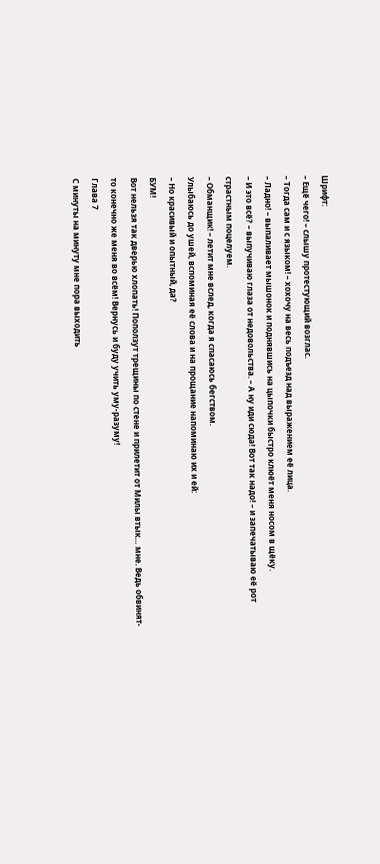Шрифт:
– Ещё чего! – слышу протестующий возглас.
– Тогда сам и с языком! – хохочу на весь подъезд над выражением её лица.
– Ладно! – выпаливает мышонок и поднявшись на цыпочки быстро клюёт меня носом в щёку.
– И это всё? – выпучиваю глаза от недовольства. – А ну иди сюда! Вот так надо! – и запечатываю её рот страстным поцелуем.
– Обманщик! – летит мне вслед, когда я спасаюсь бегством.
Улыбаюсь до ушей, вспоминая её слова и на прощание напоминаю их и ей:
– Но красивый и опытный, да?
БУМ!
Вот нельзя так дверью хлопать! Поползут трещины по стене и прилетит от Милы втык… мне. Ведь обвинят-то конечно же меня во всём! Вернусь и буду учить уму-разуму!
Глава 7
С минуты на минуту мне пора выходить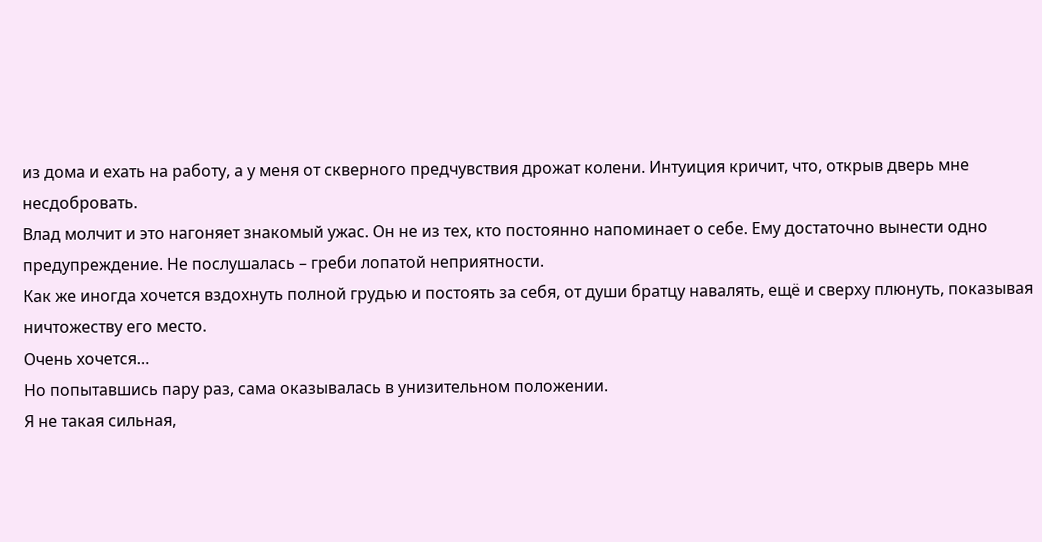из дома и ехать на работу, а у меня от скверного предчувствия дрожат колени. Интуиция кричит, что, открыв дверь мне несдобровать.
Влад молчит и это нагоняет знакомый ужас. Он не из тех, кто постоянно напоминает о себе. Ему достаточно вынести одно предупреждение. Не послушалась – греби лопатой неприятности.
Как же иногда хочется вздохнуть полной грудью и постоять за себя, от души братцу навалять, ещё и сверху плюнуть, показывая ничтожеству его место.
Очень хочется…
Но попытавшись пару раз, сама оказывалась в унизительном положении.
Я не такая сильная,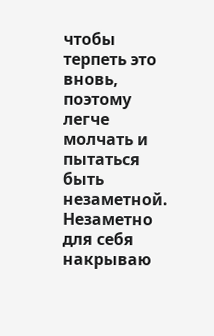чтобы терпеть это вновь, поэтому легче молчать и пытаться быть незаметной.
Незаметно для себя накрываю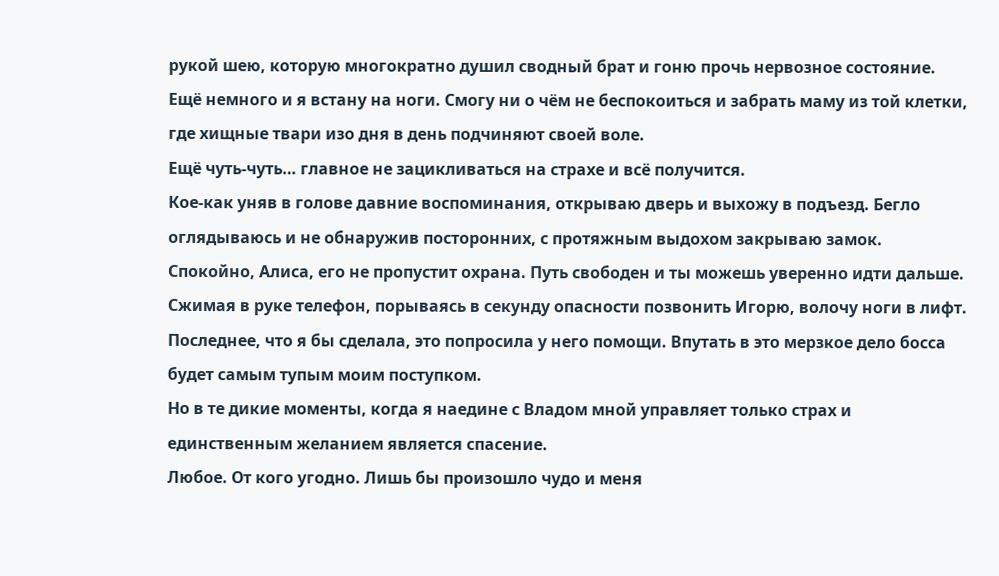рукой шею, которую многократно душил сводный брат и гоню прочь нервозное состояние.
Ещё немного и я встану на ноги. Смогу ни о чём не беспокоиться и забрать маму из той клетки, где хищные твари изо дня в день подчиняют своей воле.
Ещё чуть-чуть… главное не зацикливаться на страхе и всё получится.
Кое-как уняв в голове давние воспоминания, открываю дверь и выхожу в подъезд. Бегло оглядываюсь и не обнаружив посторонних, с протяжным выдохом закрываю замок.
Спокойно, Алиса, его не пропустит охрана. Путь свободен и ты можешь уверенно идти дальше.
Сжимая в руке телефон, порываясь в секунду опасности позвонить Игорю, волочу ноги в лифт.
Последнее, что я бы сделала, это попросила у него помощи. Впутать в это мерзкое дело босса будет самым тупым моим поступком.
Но в те дикие моменты, когда я наедине с Владом мной управляет только страх и единственным желанием является спасение.
Любое. От кого угодно. Лишь бы произошло чудо и меня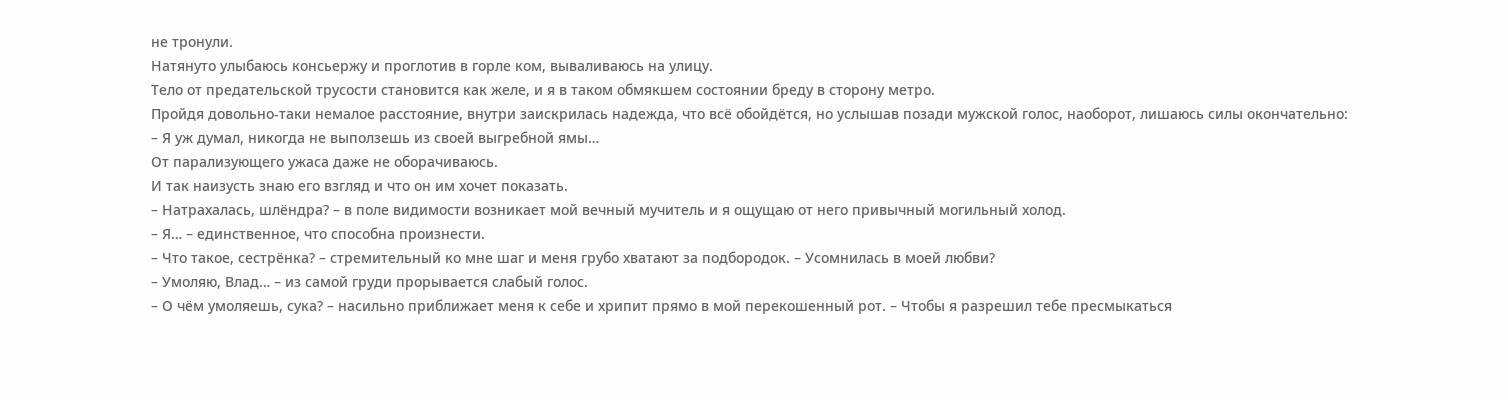не тронули.
Натянуто улыбаюсь консьержу и проглотив в горле ком, вываливаюсь на улицу.
Тело от предательской трусости становится как желе, и я в таком обмякшем состоянии бреду в сторону метро.
Пройдя довольно-таки немалое расстояние, внутри заискрилась надежда, что всё обойдётся, но услышав позади мужской голос, наоборот, лишаюсь силы окончательно:
– Я уж думал, никогда не выползешь из своей выгребной ямы…
От парализующего ужаса даже не оборачиваюсь.
И так наизусть знаю его взгляд и что он им хочет показать.
– Натрахалась, шлёндра? – в поле видимости возникает мой вечный мучитель и я ощущаю от него привычный могильный холод.
– Я… – единственное, что способна произнести.
– Что такое, сестрёнка? – стремительный ко мне шаг и меня грубо хватают за подбородок. – Усомнилась в моей любви?
– Умоляю, Влад… – из самой груди прорывается слабый голос.
– О чём умоляешь, сука? – насильно приближает меня к себе и хрипит прямо в мой перекошенный рот. – Чтобы я разрешил тебе пресмыкаться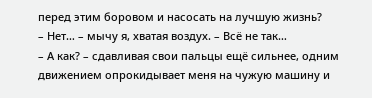перед этим боровом и насосать на лучшую жизнь?
– Нет… – мычу я, хватая воздух. – Всё не так…
– А как? – сдавливая свои пальцы ещё сильнее, одним движением опрокидывает меня на чужую машину и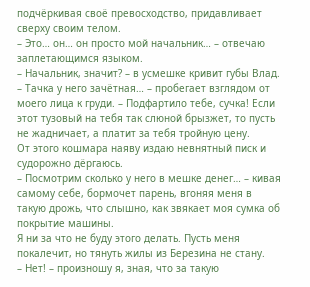подчёркивая своё превосходство, придавливает сверху своим телом.
– Это… он… он просто мой начальник… – отвечаю заплетающимся языком.
– Начальник, значит? – в усмешке кривит губы Влад. – Тачка у него зачётная… – пробегает взглядом от моего лица к груди. – Подфартило тебе, сучка! Если этот тузовый на тебя так слюной брызжет, то пусть не жадничает, а платит за тебя тройную цену.
От этого кошмара наяву издаю невнятный писк и судорожно дёргаюсь.
– Посмотрим сколько у него в мешке денег… – кивая самому себе, бормочет парень, вгоняя меня в такую дрожь, что слышно, как звякает моя сумка об покрытие машины.
Я ни за что не буду этого делать. Пусть меня покалечит, но тянуть жилы из Березина не стану.
– Нет! – произношу я, зная, что за такую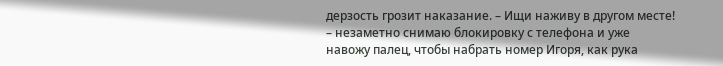дерзость грозит наказание. – Ищи наживу в другом месте! – незаметно снимаю блокировку с телефона и уже навожу палец, чтобы набрать номер Игоря, как рука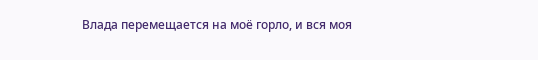Влада перемещается на моё горло, и вся моя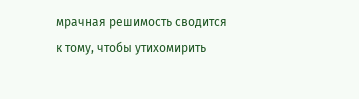мрачная решимость сводится к тому, чтобы утихомирить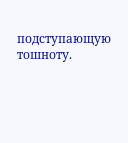подступающую тошноту.